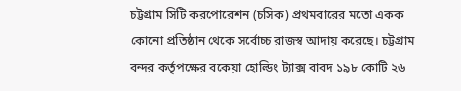চট্টগ্রাম সিটি করপোরেশন (চসিক) প্রথমবারের মতো একক কোনো প্রতিষ্ঠান থেকে সর্বোচ্চ রাজস্ব আদায় করেছে। চট্টগ্রাম বন্দর কর্তৃপক্ষের বকেয়া হোল্ডিং ট্যাক্স বাবদ ১৯৮ কোটি ২৬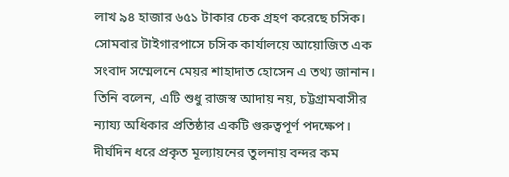লাখ ৯৪ হাজার ৬৫১ টাকার চেক গ্রহণ করেছে চসিক।
সোমবার টাইগারপাসে চসিক কার্যালয়ে আয়োজিত এক সংবাদ সম্মেলনে মেয়র শাহাদাত হোসেন এ তথ্য জানান।
তিনি বলেন, এটি শুধু রাজস্ব আদায় নয়, চট্টগ্রামবাসীর ন্যায্য অধিকার প্রতিষ্ঠার একটি গুরুত্বপূর্ণ পদক্ষেপ। দীর্ঘদিন ধরে প্রকৃত মূল্যায়নের তুলনায় বন্দর কম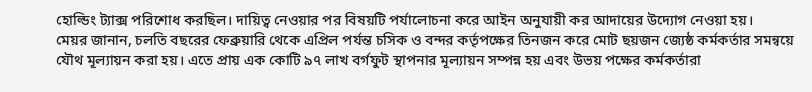হোল্ডিং ট্যাক্স পরিশোধ করছিল। দায়িত্ব নেওয়ার পর বিষয়টি পর্যালোচনা করে আইন অনুযায়ী কর আদায়ের উদ্যোগ নেওয়া হয়।
মেয়র জানান, চলতি বছরের ফেব্রুয়ারি থেকে এপ্রিল পর্যন্ত চসিক ও বন্দর কর্তৃপক্ষের তিনজন করে মোট ছয়জন জ্যেষ্ঠ কর্মকর্তার সমন্বয়ে যৌথ মূল্যায়ন করা হয়। এতে প্রায় এক কোটি ৯৭ লাখ বর্গফুট স্থাপনার মূল্যায়ন সম্পন্ন হয় এবং উভয় পক্ষের কর্মকর্তারা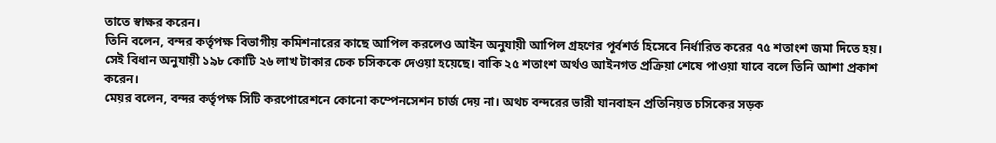তাতে স্বাক্ষর করেন।
তিনি বলেন, বন্দর কর্তৃপক্ষ বিভাগীয় কমিশনারের কাছে আপিল করলেও আইন অনুযায়ী আপিল গ্রহণের পূর্বশর্ত হিসেবে নির্ধারিত করের ৭৫ শতাংশ জমা দিতে হয়। সেই বিধান অনুযায়ী ১৯৮ কোটি ২৬ লাখ টাকার চেক চসিককে দেওয়া হয়েছে। বাকি ২৫ শতাংশ অর্থও আইনগত প্রক্রিয়া শেষে পাওয়া যাবে বলে তিনি আশা প্রকাশ করেন।
মেয়র বলেন, বন্দর কর্তৃপক্ষ সিটি করপোরেশনে কোনো কম্পেনসেশন চার্জ দেয় না। অথচ বন্দরের ভারী যানবাহন প্রতিনিয়ত চসিকের সড়ক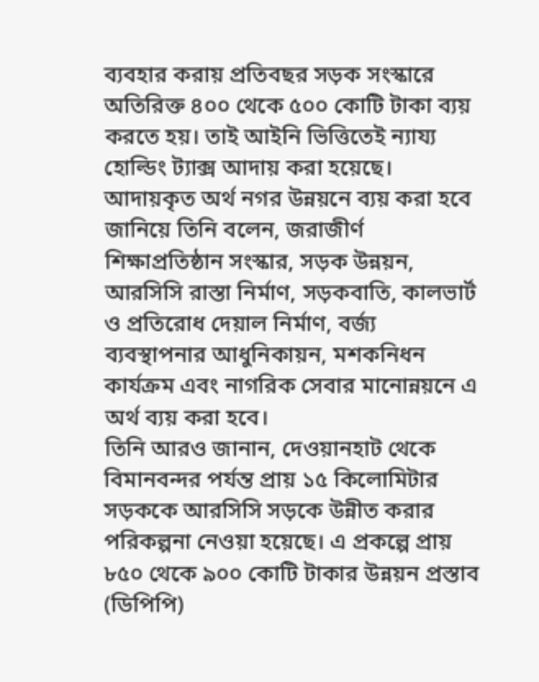ব্যবহার করায় প্রতিবছর সড়ক সংস্কারে অতিরিক্ত ৪০০ থেকে ৫০০ কোটি টাকা ব্যয় করতে হয়। তাই আইনি ভিত্তিতেই ন্যায্য হোল্ডিং ট্যাক্স আদায় করা হয়েছে।
আদায়কৃত অর্থ নগর উন্নয়নে ব্যয় করা হবে জানিয়ে তিনি বলেন, জরাজীর্ণ শিক্ষাপ্রতিষ্ঠান সংস্কার, সড়ক উন্নয়ন, আরসিসি রাস্তা নির্মাণ, সড়কবাতি, কালভার্ট ও প্রতিরোধ দেয়াল নির্মাণ, বর্জ্য ব্যবস্থাপনার আধুনিকায়ন, মশকনিধন কার্যক্রম এবং নাগরিক সেবার মানোন্নয়নে এ অর্থ ব্যয় করা হবে।
তিনি আরও জানান, দেওয়ানহাট থেকে বিমানবন্দর পর্যন্ত প্রায় ১৫ কিলোমিটার সড়ককে আরসিসি সড়কে উন্নীত করার পরিকল্পনা নেওয়া হয়েছে। এ প্রকল্পে প্রায় ৮৫০ থেকে ৯০০ কোটি টাকার উন্নয়ন প্রস্তাব (ডিপিপি)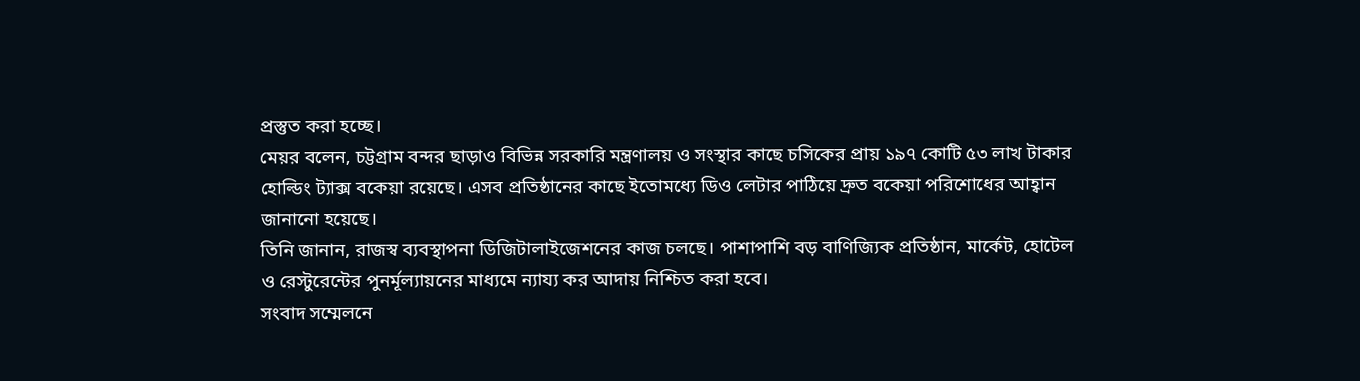প্রস্তুত করা হচ্ছে।
মেয়র বলেন, চট্টগ্রাম বন্দর ছাড়াও বিভিন্ন সরকারি মন্ত্রণালয় ও সংস্থার কাছে চসিকের প্রায় ১৯৭ কোটি ৫৩ লাখ টাকার হোল্ডিং ট্যাক্স বকেয়া রয়েছে। এসব প্রতিষ্ঠানের কাছে ইতোমধ্যে ডিও লেটার পাঠিয়ে দ্রুত বকেয়া পরিশোধের আহ্বান জানানো হয়েছে।
তিনি জানান, রাজস্ব ব্যবস্থাপনা ডিজিটালাইজেশনের কাজ চলছে। পাশাপাশি বড় বাণিজ্যিক প্রতিষ্ঠান, মার্কেট, হোটেল ও রেস্টুরেন্টের পুনর্মূল্যায়নের মাধ্যমে ন্যায্য কর আদায় নিশ্চিত করা হবে।
সংবাদ সম্মেলনে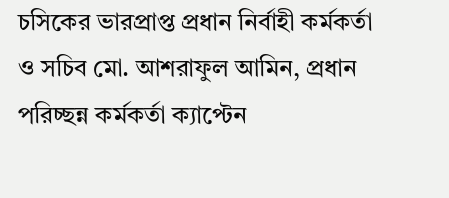চসিকের ভারপ্রাপ্ত প্রধান নির্বাহী কর্মকর্তা ও সচিব মো. আশরাফুল আমিন, প্রধান পরিচ্ছন্ন কর্মকর্তা ক্যাপ্টেন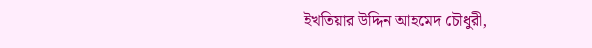ইখতিয়ার উদ্দিন আহমেদ চৌধুরী,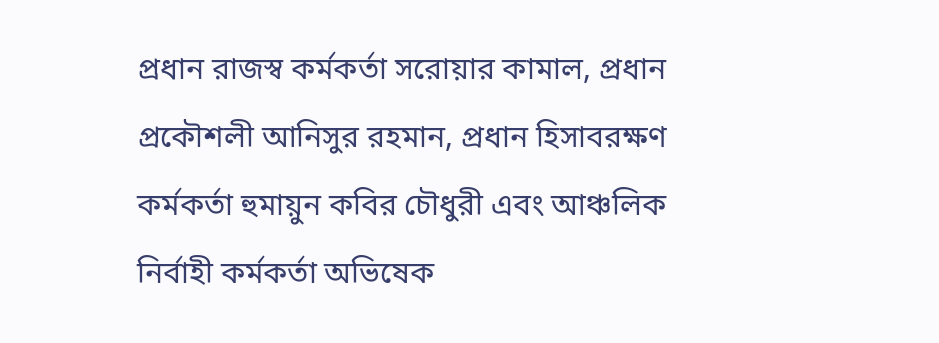প্রধান রাজস্ব কর্মকর্তা সরোয়ার কামাল, প্রধান প্রকৌশলী আনিসুর রহমান, প্রধান হিসাবরক্ষণ কর্মকর্তা হুমায়ুন কবির চৌধুরী এবং আঞ্চলিক নির্বাহী কর্মকর্তা অভিষেক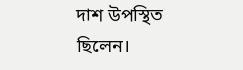দাশ উপস্থিত ছিলেন।